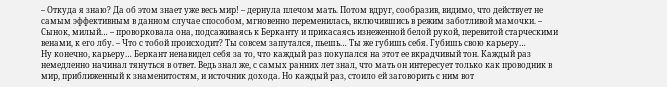– Откуда я знаю? Да об этом знает уже весь мир! – дернула плечом мать. Потом вдруг, сообразив, видимо, что действует не самым эффективным в данном случае способом, мгновенно переменилась, включившись в режим заботливой мамочки. – Сынок, милый… – проворковала она, подсаживаясь к Берканту и прикасаясь изнеженной белой рукой, перевитой старческими венами, к его лбу. – Что с тобой происходит? Ты совсем запутался, пьешь… Ты же губишь себя. Губишь свою карьеру…
Ну конечно, карьеру… Беркант ненавидел себя за то, что каждый раз покупался на этот ее вкрадчивый тон. Каждый раз немедленно начинал тянуться в ответ. Ведь знал же, с самых ранних лет знал, что мать он интересует только как проводник в мир, приближенный к знаменитостям, и источник дохода. Но каждый раз, стоило ей заговорить с ним вот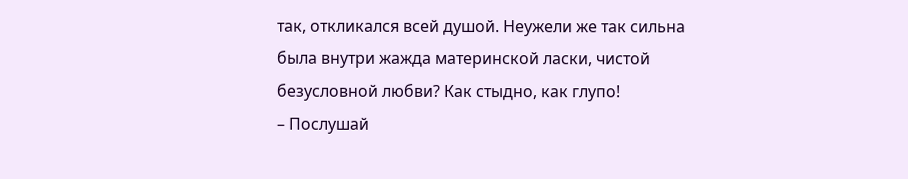так, откликался всей душой. Неужели же так сильна была внутри жажда материнской ласки, чистой безусловной любви? Как стыдно, как глупо!
– Послушай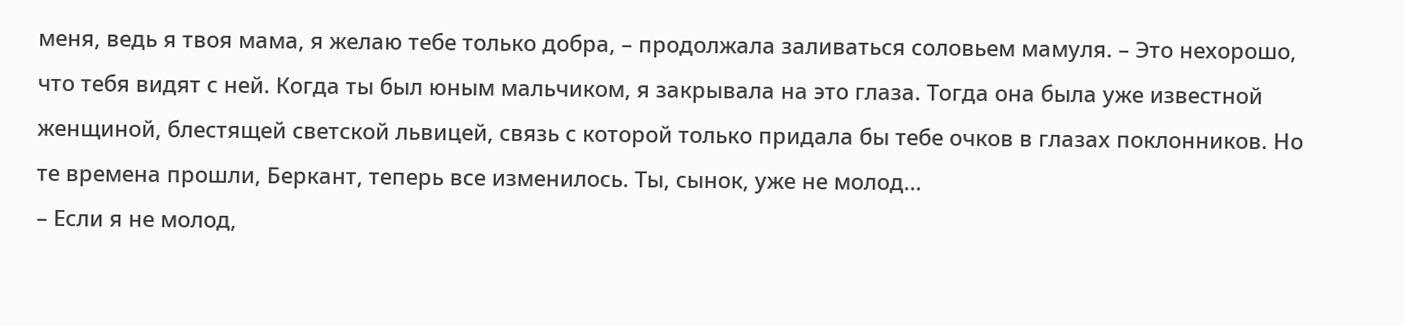меня, ведь я твоя мама, я желаю тебе только добра, – продолжала заливаться соловьем мамуля. – Это нехорошо, что тебя видят с ней. Когда ты был юным мальчиком, я закрывала на это глаза. Тогда она была уже известной женщиной, блестящей светской львицей, связь с которой только придала бы тебе очков в глазах поклонников. Но те времена прошли, Беркант, теперь все изменилось. Ты, сынок, уже не молод…
– Если я не молод,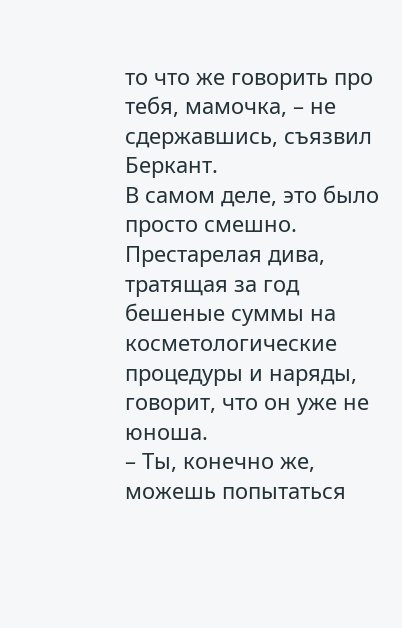то что же говорить про тебя, мамочка, – не сдержавшись, съязвил Беркант.
В самом деле, это было просто смешно. Престарелая дива, тратящая за год бешеные суммы на косметологические процедуры и наряды, говорит, что он уже не юноша.
– Ты, конечно же, можешь попытаться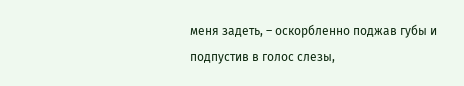меня задеть, – оскорбленно поджав губы и подпустив в голос слезы,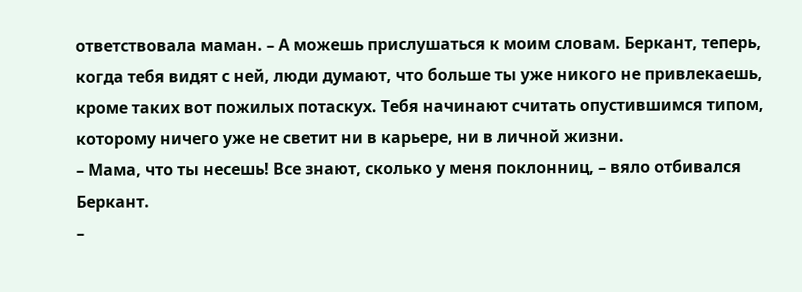ответствовала маман. – А можешь прислушаться к моим словам. Беркант, теперь, когда тебя видят с ней, люди думают, что больше ты уже никого не привлекаешь, кроме таких вот пожилых потаскух. Тебя начинают считать опустившимся типом, которому ничего уже не светит ни в карьере, ни в личной жизни.
– Мама, что ты несешь! Все знают, сколько у меня поклонниц, – вяло отбивался Беркант.
–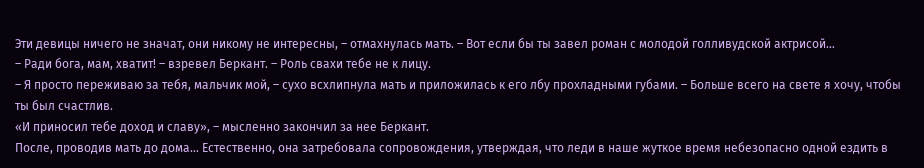Эти девицы ничего не значат, они никому не интересны, – отмахнулась мать. – Вот если бы ты завел роман с молодой голливудской актрисой…
– Ради бога, мам, хватит! – взревел Беркант. – Роль свахи тебе не к лицу.
– Я просто переживаю за тебя, мальчик мой, – сухо всхлипнула мать и приложилась к его лбу прохладными губами. – Больше всего на свете я хочу, чтобы ты был счастлив.
«И приносил тебе доход и славу», – мысленно закончил за нее Беркант.
После, проводив мать до дома… Естественно, она затребовала сопровождения, утверждая, что леди в наше жуткое время небезопасно одной ездить в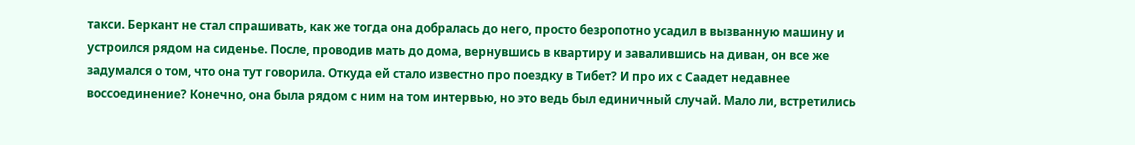такси. Беркант не стал спрашивать, как же тогда она добралась до него, просто безропотно усадил в вызванную машину и устроился рядом на сиденье. После, проводив мать до дома, вернувшись в квартиру и завалившись на диван, он все же задумался о том, что она тут говорила. Откуда ей стало известно про поездку в Тибет? И про их с Саадет недавнее воссоединение? Конечно, она была рядом с ним на том интервью, но это ведь был единичный случай. Мало ли, встретились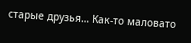старые друзья… Как-то маловато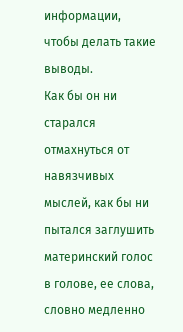информации, чтобы делать такие выводы.
Как бы он ни старался отмахнуться от навязчивых мыслей, как бы ни пытался заглушить материнский голос в голове, ее слова, словно медленно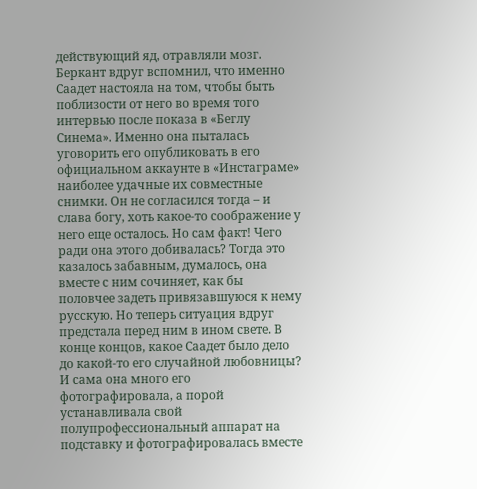действующий яд, отравляли мозг.
Беркант вдруг вспомнил, что именно Саадет настояла на том, чтобы быть поблизости от него во время того интервью после показа в «Беглу Синема». Именно она пыталась уговорить его опубликовать в его официальном аккаунте в «Инстаграме» наиболее удачные их совместные снимки. Он не согласился тогда – и слава богу, хоть какое-то соображение у него еще осталось. Но сам факт! Чего ради она этого добивалась? Тогда это казалось забавным, думалось, она вместе с ним сочиняет, как бы половчее задеть привязавшуюся к нему русскую. Но теперь ситуация вдруг предстала перед ним в ином свете. В конце концов, какое Саадет было дело до какой-то его случайной любовницы?
И сама она много его фотографировала, а порой устанавливала свой полупрофессиональный аппарат на подставку и фотографировалась вместе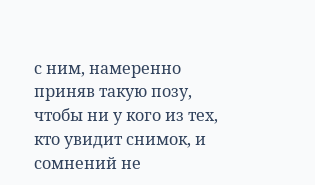с ним, намеренно приняв такую позу, чтобы ни у кого из тех, кто увидит снимок, и сомнений не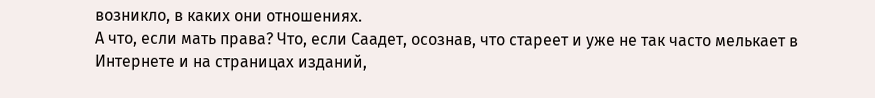возникло, в каких они отношениях.
А что, если мать права? Что, если Саадет, осознав, что стареет и уже не так часто мелькает в Интернете и на страницах изданий,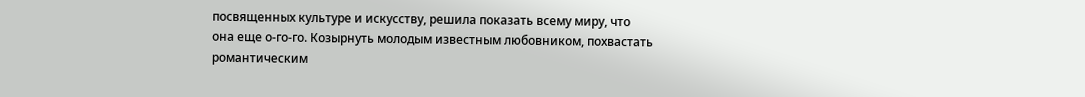посвященных культуре и искусству, решила показать всему миру, что она еще о-го-го. Козырнуть молодым известным любовником, похвастать романтическим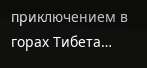приключением в горах Тибета…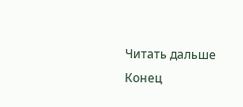Читать дальше
Конец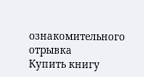ознакомительного отрывка
Купить книгу